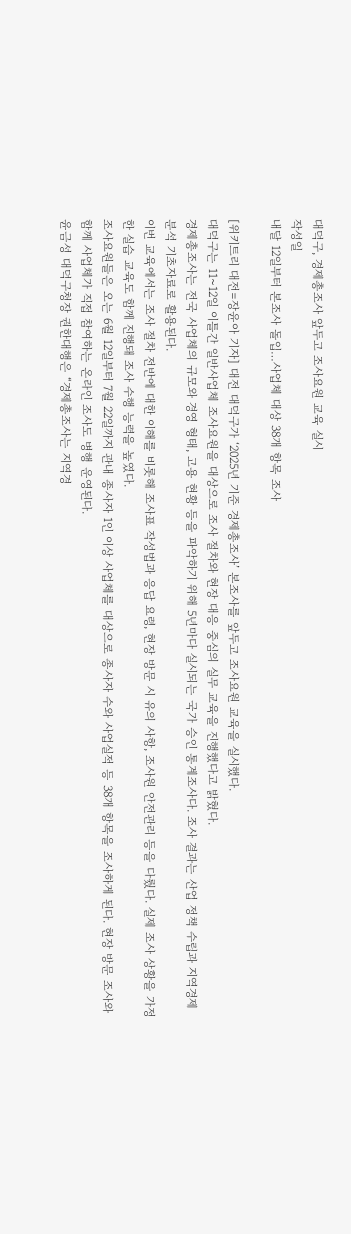대덕구, 경제총조사 앞두고 조사요원 교육 실시
작성일
내달 12일부터 본조사 돌입…사업체 대상 38개 항목 조사

[위키트리 대전=장윤아 기자] 대전 대덕구가 ‘2025년 기준 경제총조사’ 본조사를 앞두고 조사요원 교육을 실시했다.
대덕구는 11~12일 이틀간 일반사업체 조사요원을 대상으로 조사 절차와 현장 대응 중심의 실무 교육을 진행했다고 밝혔다.
경제총조사는 전국 사업체의 규모와 경영 형태, 고용 현황 등을 파악하기 위해 5년마다 실시되는 국가 승인 통계조사다. 조사 결과는 산업 정책 수립과 지역경제 분석 기초자료로 활용된다.
이번 교육에서는 조사 절차 전반에 대한 이해를 비롯해 조사표 작성법과 응답 요령, 현장 방문 시 유의 사항, 조사원 안전관리 등을 다뤘다. 실제 조사 상황을 가정한 실습 교육도 함께 진행돼 조사 수행 능력을 높였다.
조사요원들은 오는 6월 12일부터 7월 22일까지 관내 종사자 1인 이상 사업체를 대상으로 종사자 수와 사업실적 등 38개 항목을 조사하게 된다. 현장 방문 조사와 함께 사업체가 직접 참여하는 온라인 조사도 병행 운영된다.
윤금성 대덕구청장 권한대행은 “경제총조사는 지역경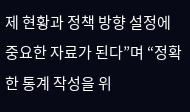제 현황과 정책 방향 설정에 중요한 자료가 된다”며 “정확한 통계 작성을 위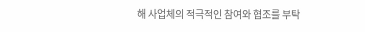해 사업체의 적극적인 참여와 협조를 부탁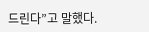드린다”고 말했다.